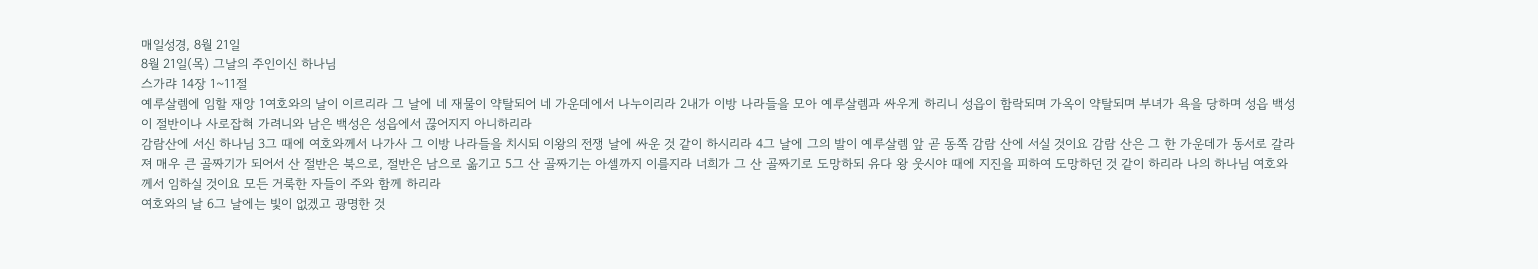매일성경, 8월 21일
8월 21일(목) 그날의 주인이신 하나님
스가랴 14장 1~11절
예루살렘에 임할 재앙 1여호와의 날이 이르리라 그 날에 네 재물이 약탈되어 네 가운데에서 나누이리라 2내가 이방 나라들을 모아 예루살렘과 싸우게 하리니 성읍이 함락되며 가옥이 약탈되며 부녀가 욕을 당하며 성읍 백성이 절반이나 사로잡혀 가려니와 남은 백성은 성읍에서 끊어지지 아니하리라
감람산에 서신 하나님 3그 때에 여호와께서 나가사 그 이방 나라들을 치시되 이왕의 전쟁 날에 싸운 것 같이 하시리라 4그 날에 그의 발이 예루살렘 앞 곧 동쪽 감람 산에 서실 것이요 감람 산은 그 한 가운데가 동서로 갈라져 매우 큰 골짜기가 되어서 산 절반은 북으로, 절반은 남으로 옮기고 5그 산 골짜기는 아셀까지 이를지라 너희가 그 산 골짜기로 도망하되 유다 왕 웃시야 때에 지진을 피하여 도망하던 것 같이 하리라 나의 하나님 여호와께서 임하실 것이요 모든 거룩한 자들이 주와 함께 하리라
여호와의 날 6그 날에는 빛이 없겠고 광명한 것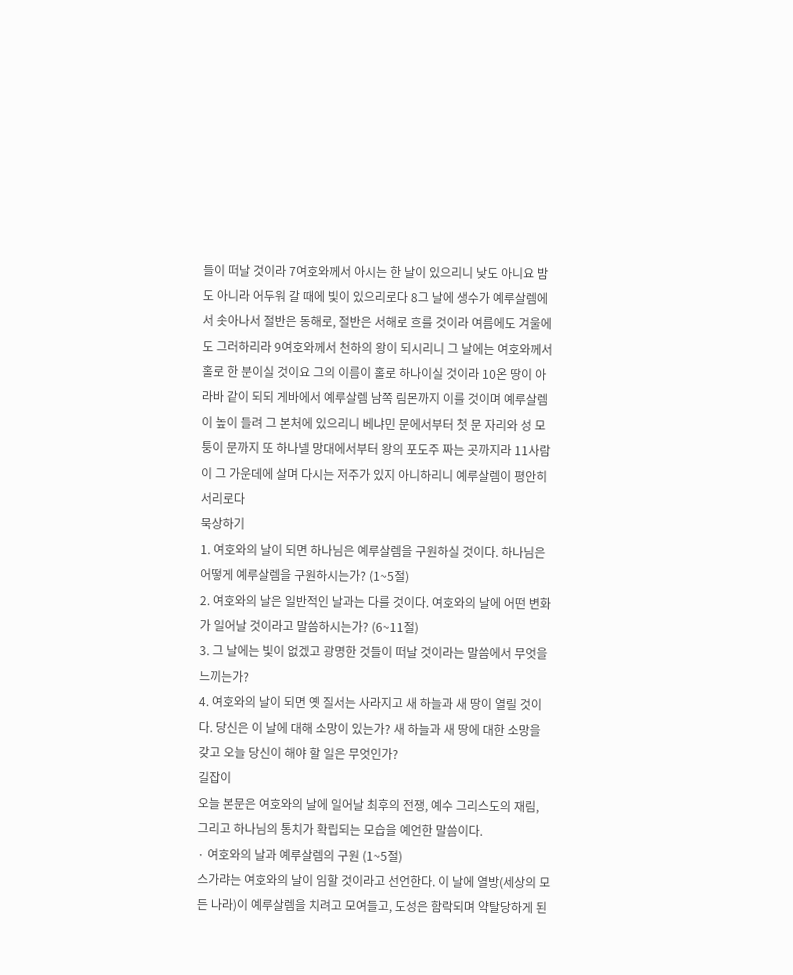들이 떠날 것이라 7여호와께서 아시는 한 날이 있으리니 낮도 아니요 밤도 아니라 어두워 갈 때에 빛이 있으리로다 8그 날에 생수가 예루살렘에서 솟아나서 절반은 동해로, 절반은 서해로 흐를 것이라 여름에도 겨울에도 그러하리라 9여호와께서 천하의 왕이 되시리니 그 날에는 여호와께서 홀로 한 분이실 것이요 그의 이름이 홀로 하나이실 것이라 10온 땅이 아라바 같이 되되 게바에서 예루살렘 남쪽 림몬까지 이를 것이며 예루살렘이 높이 들려 그 본처에 있으리니 베냐민 문에서부터 첫 문 자리와 성 모퉁이 문까지 또 하나넬 망대에서부터 왕의 포도주 짜는 곳까지라 11사람이 그 가운데에 살며 다시는 저주가 있지 아니하리니 예루살렘이 평안히 서리로다
묵상하기
1. 여호와의 날이 되면 하나님은 예루살렘을 구원하실 것이다. 하나님은 어떻게 예루살렘을 구원하시는가? (1~5절)
2. 여호와의 날은 일반적인 날과는 다를 것이다. 여호와의 날에 어떤 변화가 일어날 것이라고 말씀하시는가? (6~11절)
3. 그 날에는 빛이 없겠고 광명한 것들이 떠날 것이라는 말씀에서 무엇을 느끼는가?
4. 여호와의 날이 되면 옛 질서는 사라지고 새 하늘과 새 땅이 열릴 것이다. 당신은 이 날에 대해 소망이 있는가? 새 하늘과 새 땅에 대한 소망을 갖고 오늘 당신이 해야 할 일은 무엇인가?
길잡이
오늘 본문은 여호와의 날에 일어날 최후의 전쟁, 예수 그리스도의 재림, 그리고 하나님의 통치가 확립되는 모습을 예언한 말씀이다.
· 여호와의 날과 예루살렘의 구원 (1~5절)
스가랴는 여호와의 날이 임할 것이라고 선언한다. 이 날에 열방(세상의 모든 나라)이 예루살렘을 치려고 모여들고, 도성은 함락되며 약탈당하게 된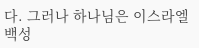다. 그러나 하나님은 이스라엘 백성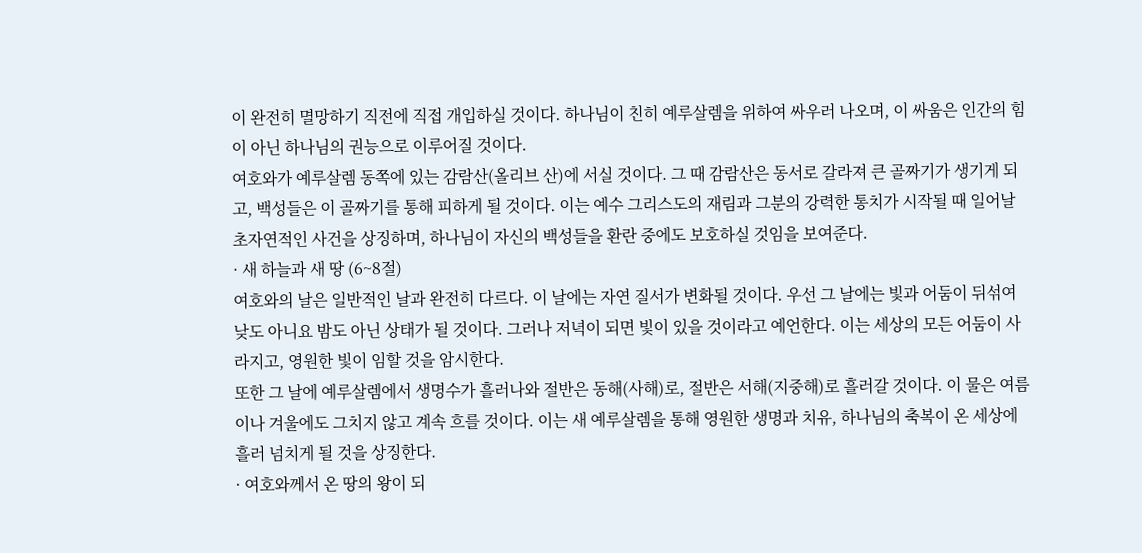이 완전히 멸망하기 직전에 직접 개입하실 것이다. 하나님이 친히 예루살렘을 위하여 싸우러 나오며, 이 싸움은 인간의 힘이 아닌 하나님의 권능으로 이루어질 것이다.
여호와가 예루살렘 동쪽에 있는 감람산(올리브 산)에 서실 것이다. 그 때 감람산은 동서로 갈라져 큰 골짜기가 생기게 되고, 백성들은 이 골짜기를 통해 피하게 될 것이다. 이는 예수 그리스도의 재림과 그분의 강력한 통치가 시작될 때 일어날 초자연적인 사건을 상징하며, 하나님이 자신의 백성들을 환란 중에도 보호하실 것임을 보여준다.
· 새 하늘과 새 땅 (6~8절)
여호와의 날은 일반적인 날과 완전히 다르다. 이 날에는 자연 질서가 변화될 것이다. 우선 그 날에는 빛과 어둠이 뒤섞여 낮도 아니요 밤도 아닌 상태가 될 것이다. 그러나 저녁이 되면 빛이 있을 것이라고 예언한다. 이는 세상의 모든 어둠이 사라지고, 영원한 빛이 임할 것을 암시한다.
또한 그 날에 예루살렘에서 생명수가 흘러나와 절반은 동해(사해)로, 절반은 서해(지중해)로 흘러갈 것이다. 이 물은 여름이나 겨울에도 그치지 않고 계속 흐를 것이다. 이는 새 예루살렘을 통해 영원한 생명과 치유, 하나님의 축복이 온 세상에 흘러 넘치게 될 것을 상징한다.
· 여호와께서 온 땅의 왕이 되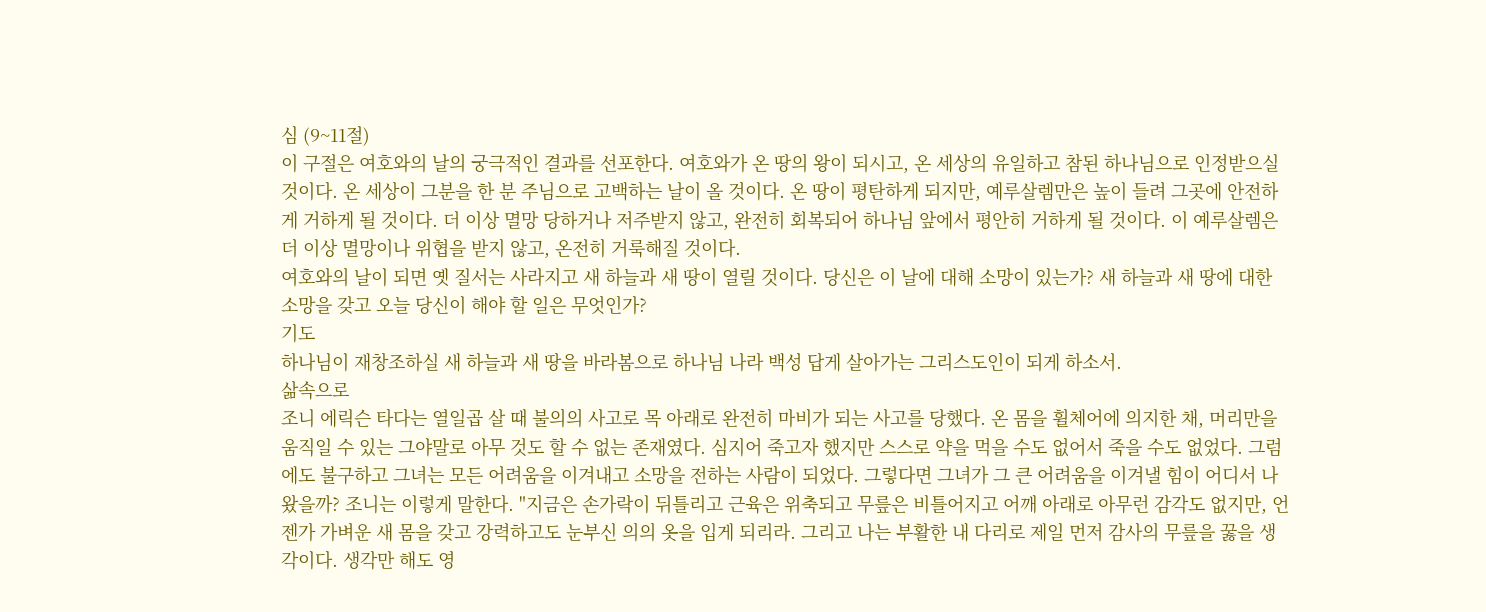심 (9~11절)
이 구절은 여호와의 날의 궁극적인 결과를 선포한다. 여호와가 온 땅의 왕이 되시고, 온 세상의 유일하고 참된 하나님으로 인정받으실 것이다. 온 세상이 그분을 한 분 주님으로 고백하는 날이 올 것이다. 온 땅이 평탄하게 되지만, 예루살렘만은 높이 들려 그곳에 안전하게 거하게 될 것이다. 더 이상 멸망 당하거나 저주받지 않고, 완전히 회복되어 하나님 앞에서 평안히 거하게 될 것이다. 이 예루살렘은 더 이상 멸망이나 위협을 받지 않고, 온전히 거룩해질 것이다.
여호와의 날이 되면 옛 질서는 사라지고 새 하늘과 새 땅이 열릴 것이다. 당신은 이 날에 대해 소망이 있는가? 새 하늘과 새 땅에 대한 소망을 갖고 오늘 당신이 해야 할 일은 무엇인가?
기도
하나님이 재창조하실 새 하늘과 새 땅을 바라봄으로 하나님 나라 백성 답게 살아가는 그리스도인이 되게 하소서.
삶속으로
조니 에릭슨 타다는 열일곱 살 때 불의의 사고로 목 아래로 완전히 마비가 되는 사고를 당했다. 온 몸을 휠체어에 의지한 채, 머리만을 움직일 수 있는 그야말로 아무 것도 할 수 없는 존재였다. 심지어 죽고자 했지만 스스로 약을 먹을 수도 없어서 죽을 수도 없었다. 그럼에도 불구하고 그녀는 모든 어려움을 이겨내고 소망을 전하는 사람이 되었다. 그렇다면 그녀가 그 큰 어려움을 이겨낼 힘이 어디서 나왔을까? 조니는 이렇게 말한다. "지금은 손가락이 뒤틀리고 근육은 위축되고 무릎은 비틀어지고 어깨 아래로 아무런 감각도 없지만, 언젠가 가벼운 새 몸을 갖고 강력하고도 눈부신 의의 옷을 입게 되리라. 그리고 나는 부활한 내 다리로 제일 먼저 감사의 무릎을 꿇을 생각이다. 생각만 해도 영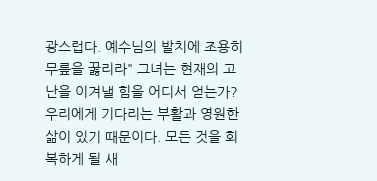광스럽다. 예수님의 발치에 조용히 무릎을 꿇리라" 그녀는 현재의 고난을 이겨낼 힘을 어디서 얻는가? 우리에게 기다리는 부활과 영원한 삶이 있기 때문이다. 모든 것을 회복하게 될 새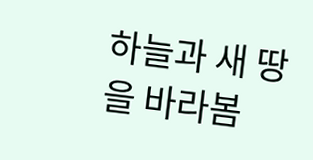하늘과 새 땅을 바라봄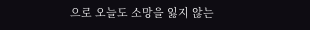으로 오늘도 소망을 잃지 않는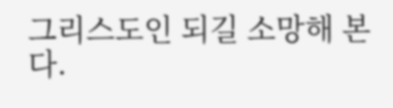그리스도인 되길 소망해 본다.